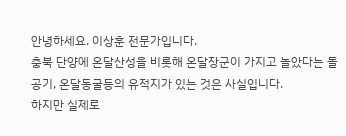안녕하세요. 이상훈 전문가입니다.
충북 단양에 온달산성을 비롯해 온달장군이 가지고 놀았다는 돌공기, 온달동굴등의 유적지가 있는 것은 사실입니다.
하지만 실제로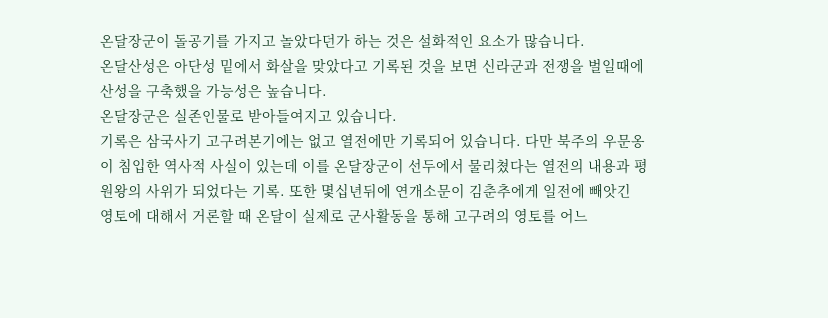온달장군이 돌공기를 가지고 놀았다던가 하는 것은 설화적인 요소가 많습니다.
온달산성은 아단성 밑에서 화살을 맞았다고 기록된 것을 보면 신라군과 전쟁을 벌일때에 산성을 구축했을 가능성은 높습니다.
온달장군은 실존인물로 받아들여지고 있습니다.
기록은 삼국사기 고구려본기에는 없고 열전에만 기록되어 있습니다. 다만 북주의 우문옹이 침입한 역사적 사실이 있는데 이를 온달장군이 선두에서 물리쳤다는 열전의 내용과 평원왕의 사위가 되었다는 기록. 또한 몇십년뒤에 연개소문이 김춘추에게 일전에 빼앗긴 영토에 대해서 거론할 때 온달이 실제로 군사활동을 통해 고구려의 영토를 어느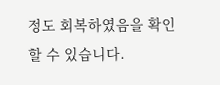정도 회복하였음을 확인 할 수 있습니다.